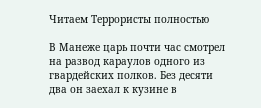Читаем Террористы полностью

В Манеже царь почти час смотрел на развод караулов одного из гвардейских полков. Без десяти два он заехал к кузине в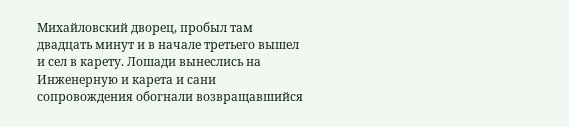Михайловский дворец, пробыл там двадцать минут и в начале третьего вышел и сел в карету. Лошади вынеслись на Инженерную и карета и сани сопровождения обогнали возвращавшийся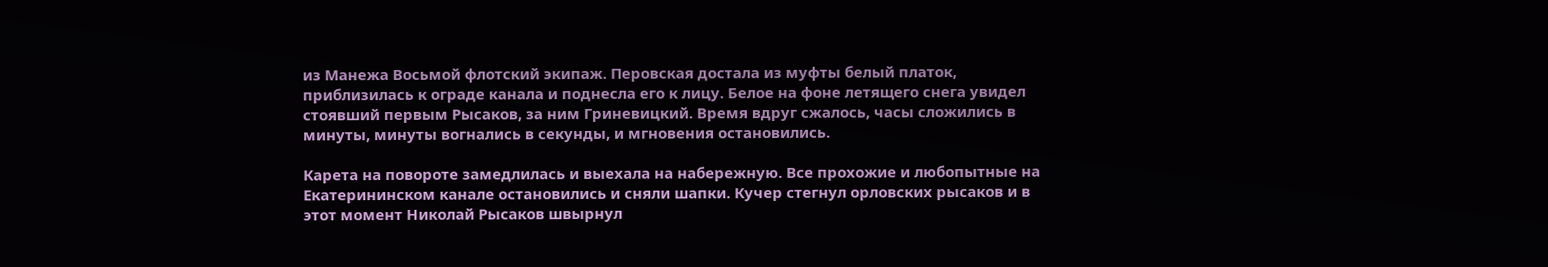из Манежа Восьмой флотский экипаж. Перовская достала из муфты белый платок, приблизилась к ограде канала и поднесла его к лицу. Белое на фоне летящего снега увидел стоявший первым Рысаков, за ним Гриневицкий. Время вдруг сжалось, часы сложились в минуты, минуты вогнались в секунды, и мгновения остановились.

Карета на повороте замедлилась и выехала на набережную. Все прохожие и любопытные на Екатерининском канале остановились и сняли шапки. Кучер стегнул орловских рысаков и в этот момент Николай Рысаков швырнул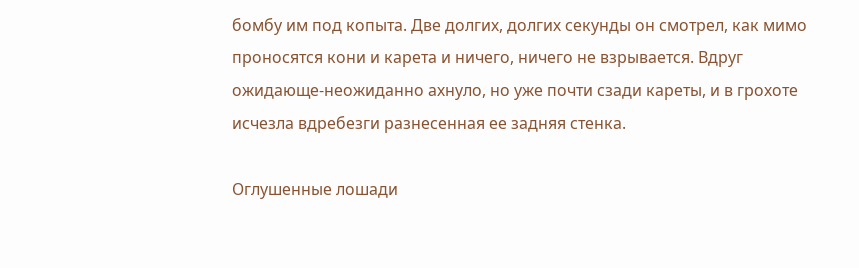бомбу им под копыта. Две долгих, долгих секунды он смотрел, как мимо проносятся кони и карета и ничего, ничего не взрывается. Вдруг ожидающе-неожиданно ахнуло, но уже почти сзади кареты, и в грохоте исчезла вдребезги разнесенная ее задняя стенка.

Оглушенные лошади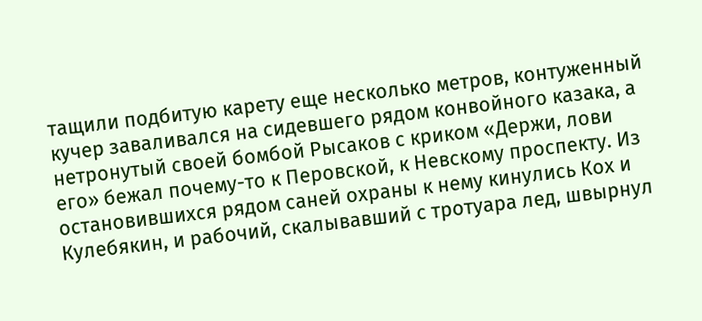тащили подбитую карету еще несколько метров, контуженный кучер заваливался на сидевшего рядом конвойного казака, а нетронутый своей бомбой Рысаков с криком «Держи, лови его» бежал почему-то к Перовской, к Невскому проспекту. Из остановившихся рядом саней охраны к нему кинулись Кох и Кулебякин, и рабочий, скалывавший с тротуара лед, швырнул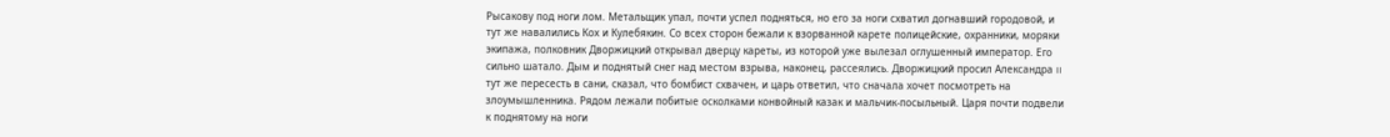Рысакову под ноги лом. Метальщик упал, почти успел подняться, но его за ноги схватил догнавший городовой, и тут же навалились Кох и Кулебякин. Со всех сторон бежали к взорванной карете полицейские, охранники, моряки экипажа, полковник Дворжицкий открывал дверцу кареты, из которой уже вылезал оглушенный император. Его сильно шатало. Дым и поднятый снег над местом взрыва, наконец, рассеялись. Дворжицкий просил Александра II тут же пересесть в сани, сказал, что бомбист схвачен, и царь ответил, что сначала хочет посмотреть на злоумышленника. Рядом лежали побитые осколками конвойный казак и мальчик-посыльный. Царя почти подвели к поднятому на ноги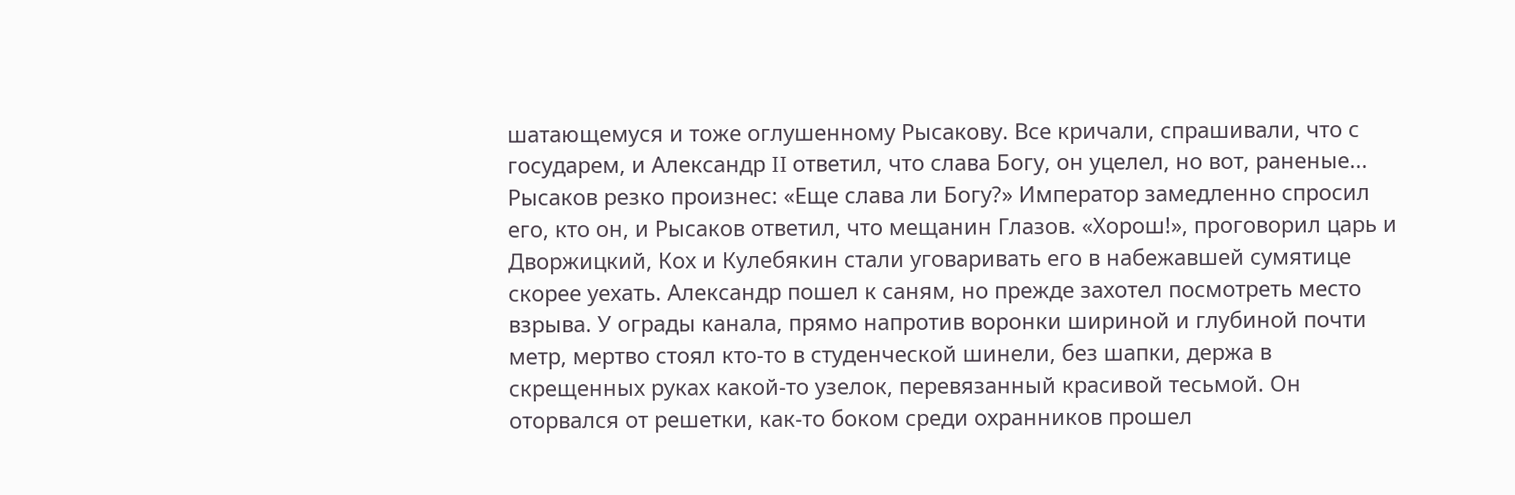шатающемуся и тоже оглушенному Рысакову. Все кричали, спрашивали, что с государем, и Александр II ответил, что слава Богу, он уцелел, но вот, раненые... Рысаков резко произнес: «Еще слава ли Богу?» Император замедленно спросил его, кто он, и Рысаков ответил, что мещанин Глазов. «Хорош!», проговорил царь и Дворжицкий, Кох и Кулебякин стали уговаривать его в набежавшей сумятице скорее уехать. Александр пошел к саням, но прежде захотел посмотреть место взрыва. У ограды канала, прямо напротив воронки шириной и глубиной почти метр, мертво стоял кто-то в студенческой шинели, без шапки, держа в скрещенных руках какой-то узелок, перевязанный красивой тесьмой. Он оторвался от решетки, как-то боком среди охранников прошел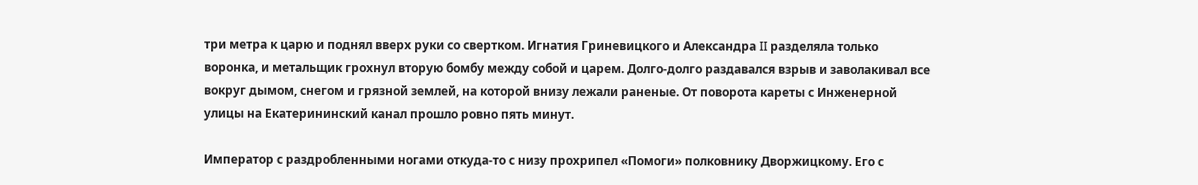три метра к царю и поднял вверх руки со свертком. Игнатия Гриневицкого и Александра II разделяла только воронка, и метальщик грохнул вторую бомбу между собой и царем. Долго-долго раздавался взрыв и заволакивал все вокруг дымом, снегом и грязной землей, на которой внизу лежали раненые. От поворота кареты с Инженерной улицы на Екатерининский канал прошло ровно пять минут.

Император с раздробленными ногами откуда-то с низу прохрипел «Помоги» полковнику Дворжицкому. Его с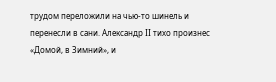трудом переложили на чью-то шинель и перенесли в сани. Александр II тихо произнес «Домой, в Зимний», и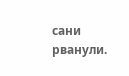сани рванули.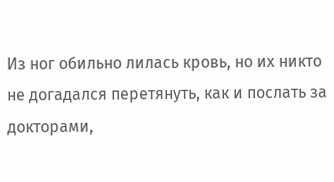Из ног обильно лилась кровь, но их никто не догадался перетянуть, как и послать за докторами,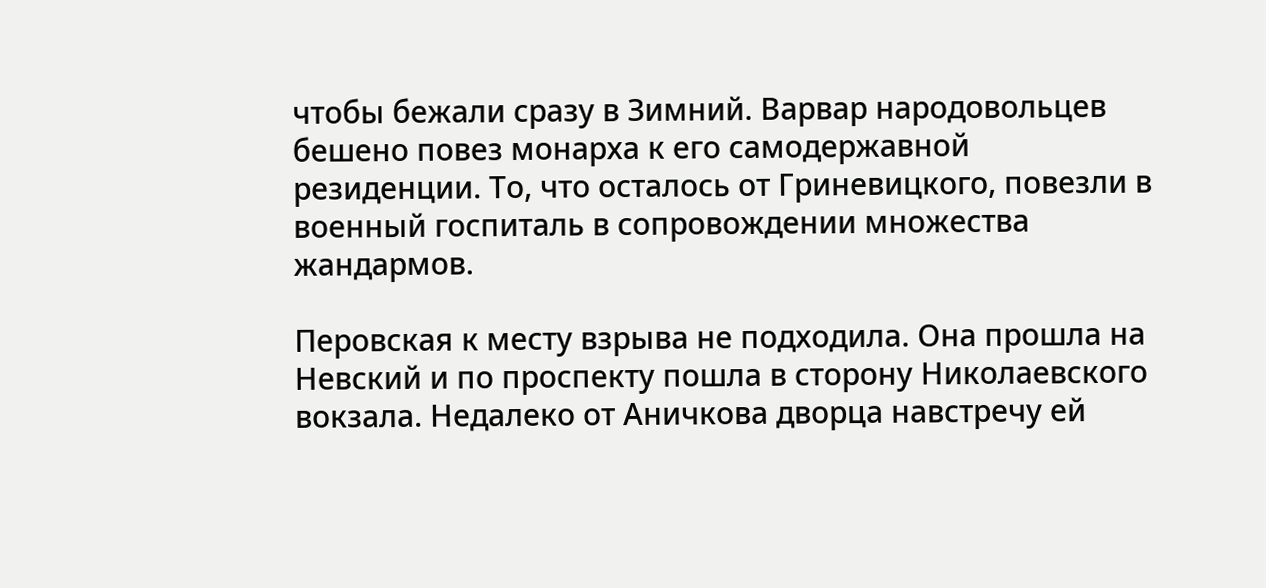чтобы бежали сразу в Зимний. Варвар народовольцев бешено повез монарха к его самодержавной резиденции. То, что осталось от Гриневицкого, повезли в военный госпиталь в сопровождении множества жандармов.

Перовская к месту взрыва не подходила. Она прошла на Невский и по проспекту пошла в сторону Николаевского вокзала. Недалеко от Аничкова дворца навстречу ей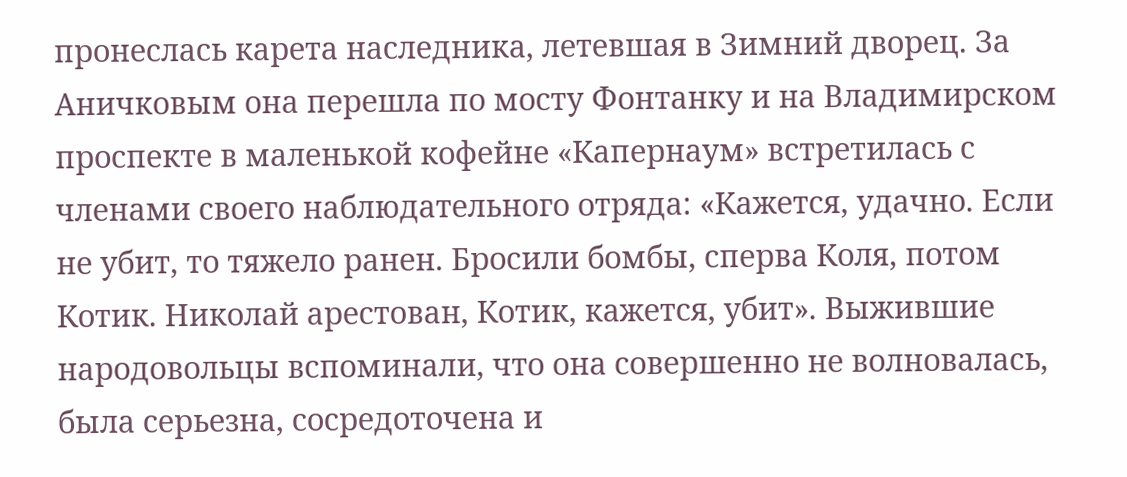пронеслась карета наследника, летевшая в Зимний дворец. За Аничковым она перешла по мосту Фонтанку и на Владимирском проспекте в маленькой кофейне «Капернаум» встретилась с членами своего наблюдательного отряда: «Кажется, удачно. Если не убит, то тяжело ранен. Бросили бомбы, сперва Коля, потом Котик. Николай арестован, Котик, кажется, убит». Выжившие народовольцы вспоминали, что она совершенно не волновалась, была серьезна, сосредоточена и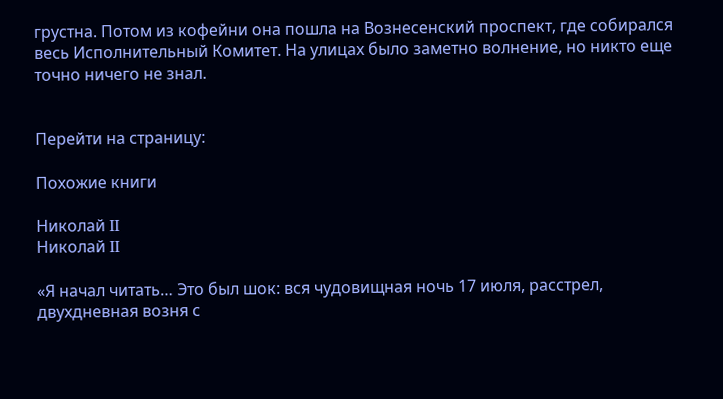грустна. Потом из кофейни она пошла на Вознесенский проспект, где собирался весь Исполнительный Комитет. На улицах было заметно волнение, но никто еще точно ничего не знал.


Перейти на страницу:

Похожие книги

Николай II
Николай II

«Я начал читать… Это был шок: вся чудовищная ночь 17 июля, расстрел, двухдневная возня с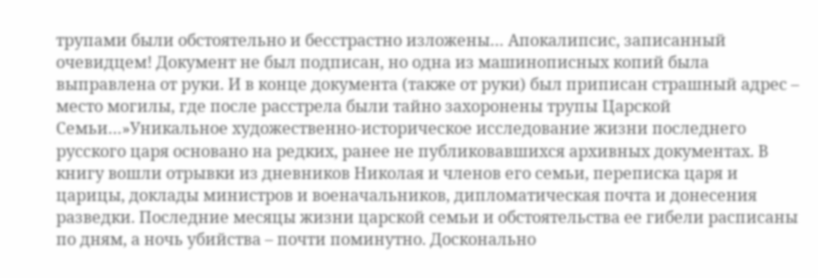трупами были обстоятельно и бесстрастно изложены… Апокалипсис, записанный очевидцем! Документ не был подписан, но одна из машинописных копий была выправлена от руки. И в конце документа (также от руки) был приписан страшный адрес – место могилы, где после расстрела были тайно захоронены трупы Царской Семьи…»Уникальное художественно-историческое исследование жизни последнего русского царя основано на редких, ранее не публиковавшихся архивных документах. В книгу вошли отрывки из дневников Николая и членов его семьи, переписка царя и царицы, доклады министров и военачальников, дипломатическая почта и донесения разведки. Последние месяцы жизни царской семьи и обстоятельства ее гибели расписаны по дням, а ночь убийства – почти поминутно. Досконально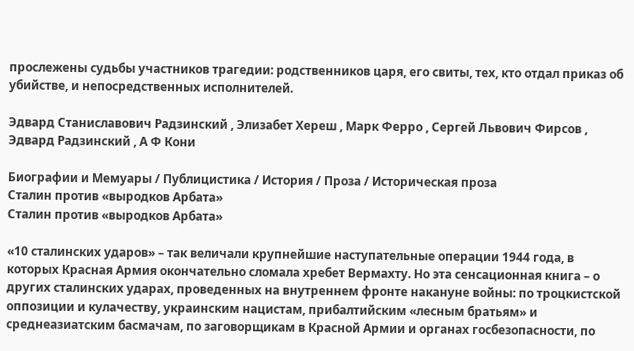прослежены судьбы участников трагедии: родственников царя, его свиты, тех, кто отдал приказ об убийстве, и непосредственных исполнителей.

Эдвард Станиславович Радзинский , Элизабет Хереш , Марк Ферро , Сергей Львович Фирсов , Эдвард Радзинский , А Ф Кони

Биографии и Мемуары / Публицистика / История / Проза / Историческая проза
Сталин против «выродков Арбата»
Сталин против «выродков Арбата»

«10 сталинских ударов» – так величали крупнейшие наступательные операции 1944 года, в которых Красная Армия окончательно сломала хребет Вермахту. Но эта сенсационная книга – о других сталинских ударах, проведенных на внутреннем фронте накануне войны: по троцкистской оппозиции и кулачеству, украинским нацистам, прибалтийским «лесным братьям» и среднеазиатским басмачам, по заговорщикам в Красной Армии и органах госбезопасности, по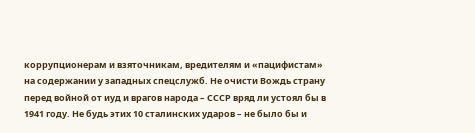коррупционерам и взяточникам, вредителям и «пацифистам» на содержании у западных спецслужб. Не очисти Вождь страну перед войной от иуд и врагов народа – СССР вряд ли устоял бы в 1941 году. Не будь этих 10 сталинских ударов – не было бы и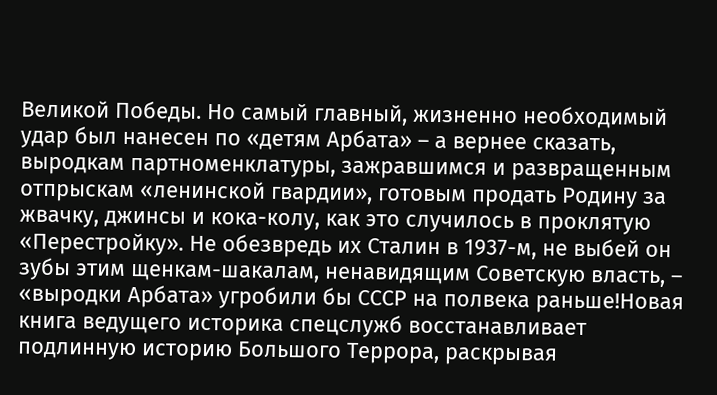Великой Победы. Но самый главный, жизненно необходимый удар был нанесен по «детям Арбата» – а вернее сказать, выродкам партноменклатуры, зажравшимся и развращенным отпрыскам «ленинской гвардии», готовым продать Родину за жвачку, джинсы и кока-колу, как это случилось в проклятую «Перестройку». Не обезвредь их Сталин в 1937-м, не выбей он зубы этим щенкам-шакалам, ненавидящим Советскую власть, – «выродки Арбата» угробили бы СССР на полвека раньше!Новая книга ведущего историка спецслужб восстанавливает подлинную историю Большого Террора, раскрывая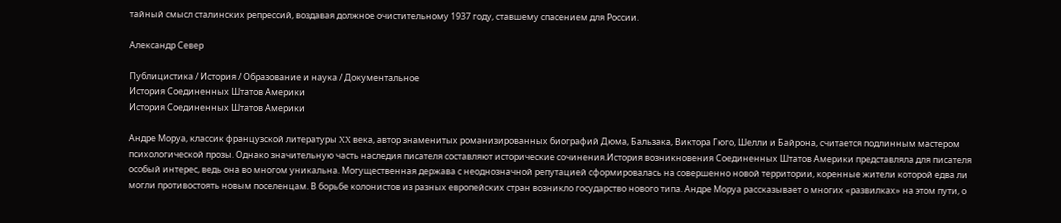тайный смысл сталинских репрессий, воздавая должное очистительному 1937 году, ставшему спасением для России.

Александр Север

Публицистика / История / Образование и наука / Документальное
История Соединенных Штатов Америки
История Соединенных Штатов Америки

Андре Моруа, классик французской литературы XX века, автор знаменитых романизированных биографий Дюма, Бальзака, Виктора Гюго, Шелли и Байрона, считается подлинным мастером психологической прозы. Однако значительную часть наследия писателя составляют исторические сочинения.История возникновения Соединенных Штатов Америки представляла для писателя особый интерес, ведь она во многом уникальна. Могущественная держава с неоднозначной репутацией сформировалась на совершенно новой территории, коренные жители которой едва ли могли противостоять новым поселенцам. В борьбе колонистов из разных европейских стран возникло государство нового типа. Андре Моруа рассказывает о многих «развилках» на этом пути, о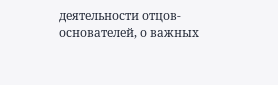деятельности отцов-основателей, о важных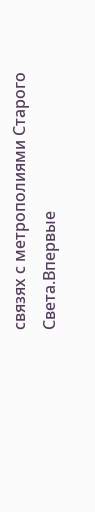связях с метрополиями Старого Света.Впервые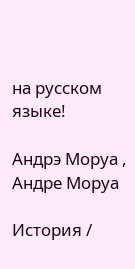на русском языке!

Андрэ Моруа , Андре Моруа

История /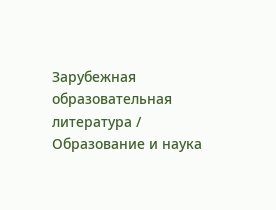Зарубежная образовательная литература / Образование и наука